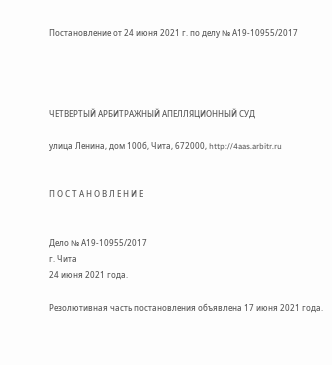Постановление от 24 июня 2021 г. по делу № А19-10955/2017




ЧЕТВЕРТЫЙ АРБИТРАЖНЫЙ АПЕЛЛЯЦИОННЫЙ СУД

улица Ленина, дом 100б, Чита, 672000, http://4aas.arbitr.ru


П О С Т А Н О В Л Е Н И Е


Дело № А19-10955/2017
г. Чита
24 июня 2021 года.

Резолютивная часть постановления объявлена 17 июня 2021 года.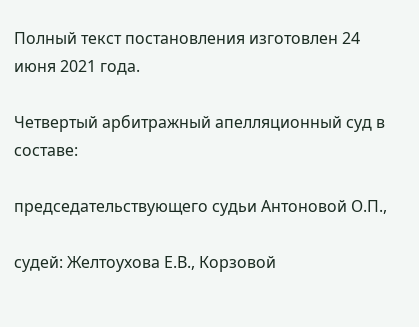Полный текст постановления изготовлен 24 июня 2021 года.

Четвертый арбитражный апелляционный суд в составе:

председательствующего судьи Антоновой О.П.,

судей: Желтоухова Е.В., Корзовой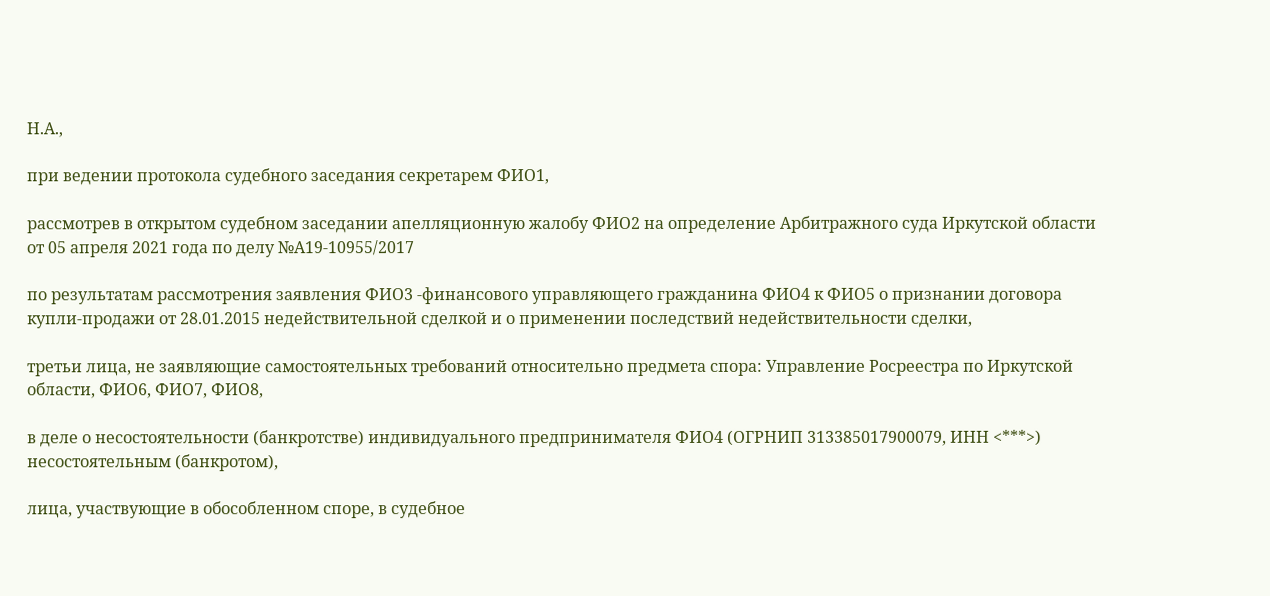Н.А.,

при ведении протокола судебного заседания секретарем ФИО1,

рассмотрев в открытом судебном заседании апелляционную жалобу ФИО2 на определение Арбитражного суда Иркутской области от 05 апреля 2021 года по делу №А19-10955/2017

по результатам рассмотрения заявления ФИО3 -финансового управляющего гражданина ФИО4 к ФИО5 о признании договора купли-продажи от 28.01.2015 недействительной сделкой и о применении последствий недействительности сделки,

третьи лица, не заявляющие самостоятельных требований относительно предмета спора: Управление Росреестра по Иркутской области, ФИО6, ФИО7, ФИО8,

в деле о несостоятельности (банкротстве) индивидуального предпринимателя ФИО4 (ОГРНИП 313385017900079, ИНН <***>) несостоятельным (банкротом),

лица, участвующие в обособленном споре, в судебное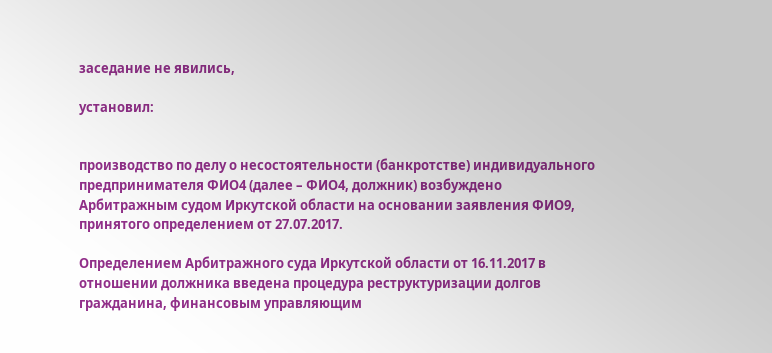заседание не явились,

установил:


производство по делу о несостоятельности (банкротстве) индивидуального предпринимателя ФИО4 (далее – ФИО4, должник) возбуждено Арбитражным судом Иркутской области на основании заявления ФИО9, принятого определением от 27.07.2017.

Определением Арбитражного суда Иркутской области от 16.11.2017 в отношении должника введена процедура реструктуризации долгов гражданина, финансовым управляющим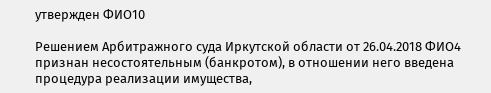утвержден ФИО10

Решением Арбитражного суда Иркутской области от 26.04.2018 ФИО4 признан несостоятельным (банкротом), в отношении него введена процедура реализации имущества,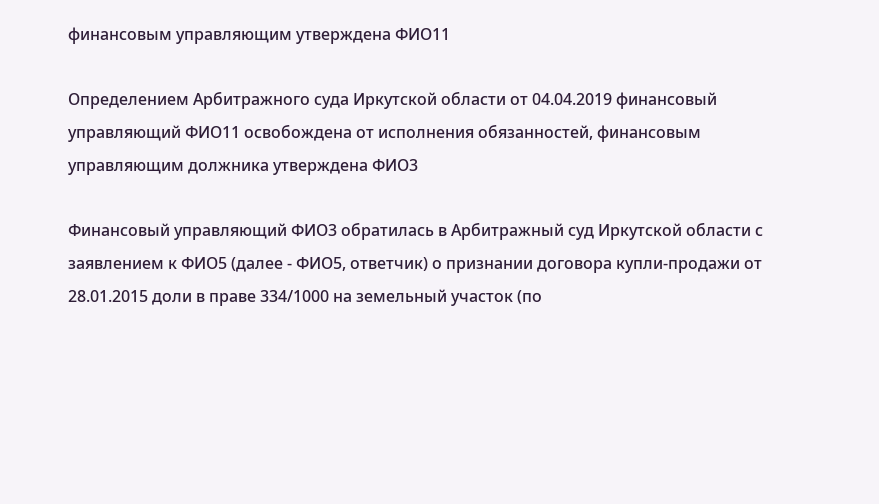финансовым управляющим утверждена ФИО11

Определением Арбитражного суда Иркутской области от 04.04.2019 финансовый управляющий ФИО11 освобождена от исполнения обязанностей, финансовым управляющим должника утверждена ФИО3

Финансовый управляющий ФИО3 обратилась в Арбитражный суд Иркутской области с заявлением к ФИО5 (далее - ФИО5, ответчик) о признании договора купли-продажи от 28.01.2015 доли в праве 334/1000 на земельный участок (по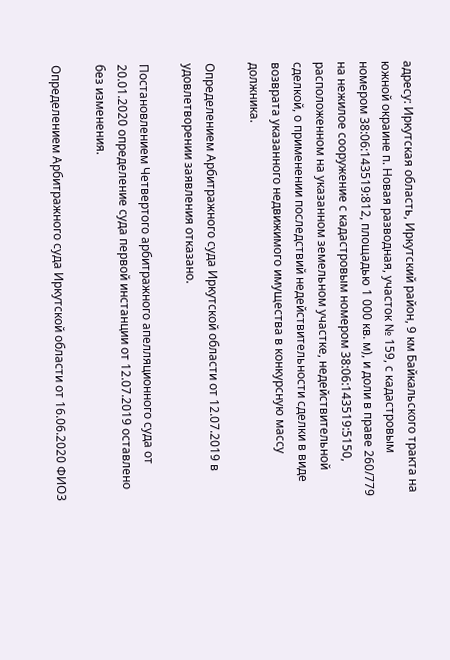адресу: Иркутская область, Иркутский район, 9 км Байкальского тракта на южной окраине п. Новая разводная, участок № 159, с кадастровым номером 38:06:143519:812, площадью 1 000 кв. м), и доли в праве 260/779 на нежилое сооружение с кадастровым номером 38:06:143519:5150, расположенном на указанном земельном участке, недействительной сделкой, о применении последствий недействительности сделки в виде возврата указанного недвижимого имущества в конкурсную массу должника.

Определением Арбитражного суда Иркутской области от 12.07.2019 в удовлетворении заявления отказано.

Постановлением Четвертого арбитражного апелляционного суда от 20.01.2020 определение суда первой инстанции от 12.07.2019 оставлено без изменения.

Определением Арбитражного суда Иркутской области от 16.06.2020 ФИО3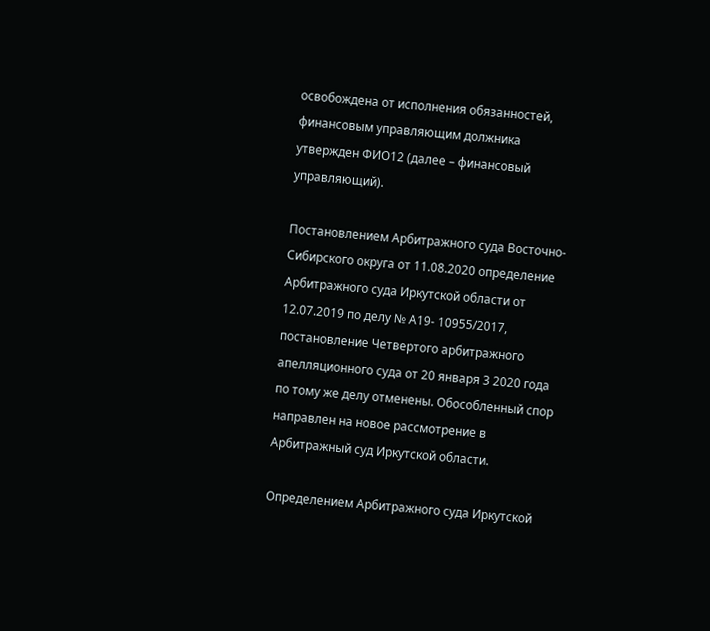освобождена от исполнения обязанностей, финансовым управляющим должника утвержден ФИО12 (далее – финансовый управляющий).

Постановлением Арбитражного суда Восточно-Сибирского округа от 11.08.2020 определение Арбитражного суда Иркутской области от 12.07.2019 по делу № А19- 10955/2017, постановление Четвертого арбитражного апелляционного суда от 20 января 3 2020 года по тому же делу отменены. Обособленный спор направлен на новое рассмотрение в Арбитражный суд Иркутской области.

Определением Арбитражного суда Иркутской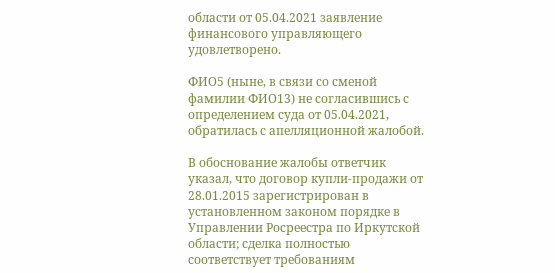области от 05.04.2021 заявление финансового управляющего удовлетворено.

ФИО5 (ныне, в связи со сменой фамилии ФИО13) не согласившись с определением суда от 05.04.2021, обратилась с апелляционной жалобой.

В обоснование жалобы ответчик указал, что договор купли-продажи от 28.01.2015 зарегистрирован в установленном законом порядке в Управлении Росреестра по Иркутской области; сделка полностью соответствует требованиям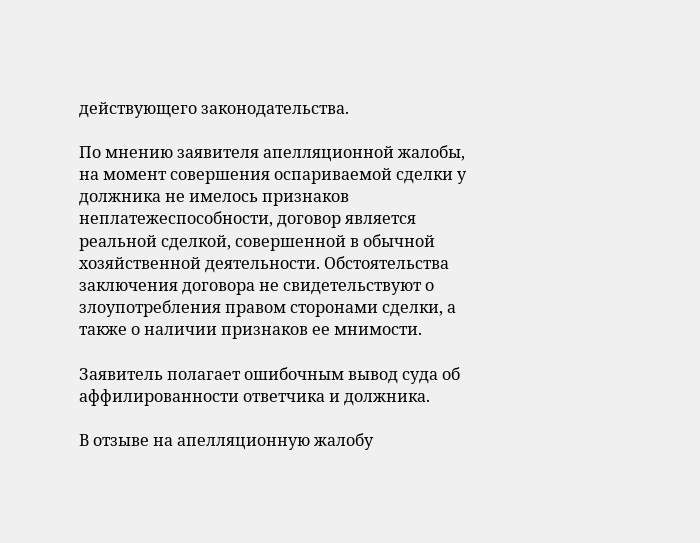действующего законодательства.

По мнению заявителя апелляционной жалобы, на момент совершения оспариваемой сделки у должника не имелось признаков неплатежеспособности, договор является реальной сделкой, совершенной в обычной хозяйственной деятельности. Обстоятельства заключения договора не свидетельствуют о злоупотребления правом сторонами сделки, а также о наличии признаков ее мнимости.

Заявитель полагает ошибочным вывод суда об аффилированности ответчика и должника.

В отзыве на апелляционную жалобу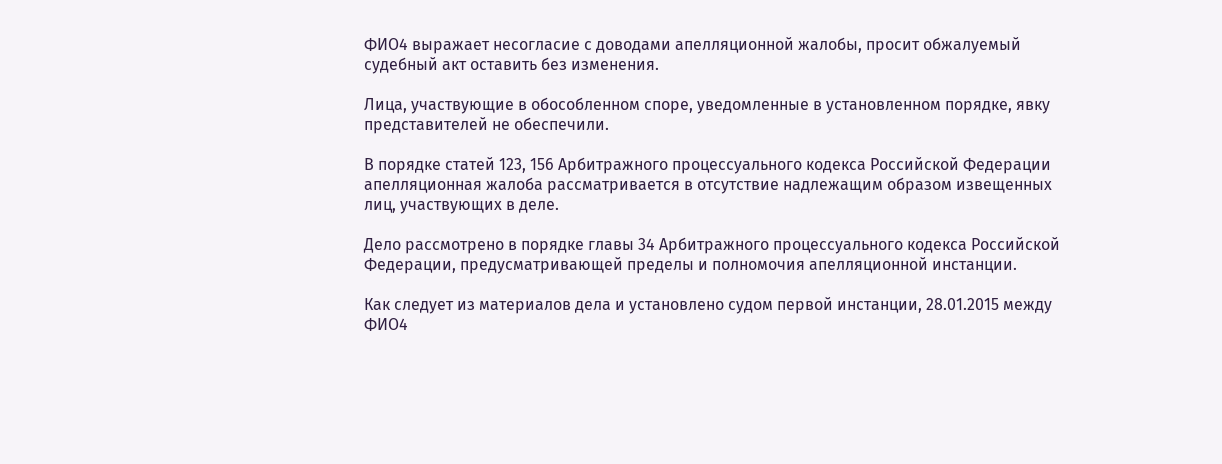ФИО4 выражает несогласие с доводами апелляционной жалобы, просит обжалуемый судебный акт оставить без изменения.

Лица, участвующие в обособленном споре, уведомленные в установленном порядке, явку представителей не обеспечили.

В порядке статей 123, 156 Арбитражного процессуального кодекса Российской Федерации апелляционная жалоба рассматривается в отсутствие надлежащим образом извещенных лиц, участвующих в деле.

Дело рассмотрено в порядке главы 34 Арбитражного процессуального кодекса Российской Федерации, предусматривающей пределы и полномочия апелляционной инстанции.

Как следует из материалов дела и установлено судом первой инстанции, 28.01.2015 между ФИО4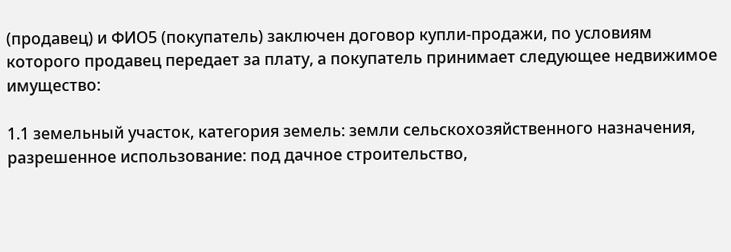(продавец) и ФИО5 (покупатель) заключен договор купли-продажи, по условиям которого продавец передает за плату, а покупатель принимает следующее недвижимое имущество:

1.1 земельный участок, категория земель: земли сельскохозяйственного назначения, разрешенное использование: под дачное строительство,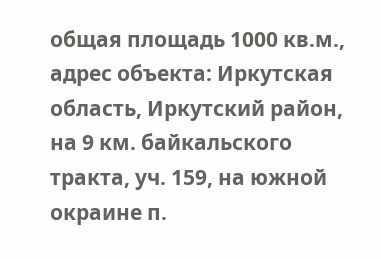общая площадь 1000 кв.м., адрес объекта: Иркутская область, Иркутский район, на 9 км. байкальского тракта, уч. 159, на южной окраине п.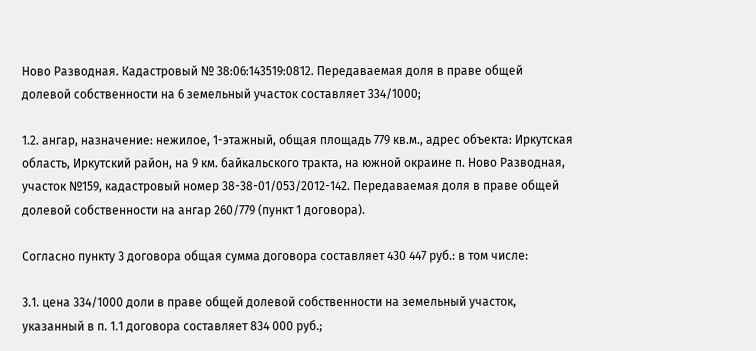Ново Разводная. Кадастровый № 38:06:143519:0812. Передаваемая доля в праве общей долевой собственности на 6 земельный участок составляет 334/1000;

1.2. ангар, назначение: нежилое, 1-этажный, общая площадь 779 кв.м., адрес объекта: Иркутская область, Иркутский район, на 9 км. байкальского тракта, на южной окраине п. Ново Разводная, участок №159, кадастровый номер 38-38-01/053/2012-142. Передаваемая доля в праве общей долевой собственности на ангар 260/779 (пункт 1 договора).

Согласно пункту 3 договора общая сумма договора составляет 430 447 руб.: в том числе:

3.1. цена 334/1000 доли в праве общей долевой собственности на земельный участок, указанный в п. 1.1 договора составляет 834 000 руб.;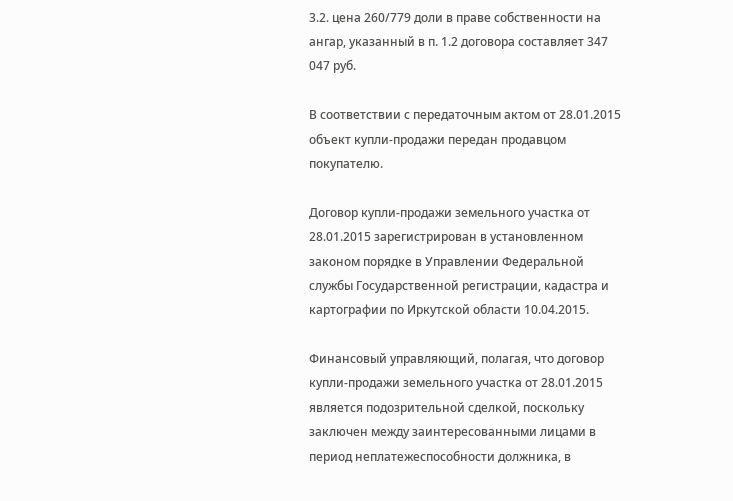3.2. цена 260/779 доли в праве собственности на ангар, указанный в п. 1.2 договора составляет 347 047 руб.

В соответствии с передаточным актом от 28.01.2015 объект купли-продажи передан продавцом покупателю.

Договор купли-продажи земельного участка от 28.01.2015 зарегистрирован в установленном законом порядке в Управлении Федеральной службы Государственной регистрации, кадастра и картографии по Иркутской области 10.04.2015.

Финансовый управляющий, полагая, что договор купли-продажи земельного участка от 28.01.2015 является подозрительной сделкой, поскольку заключен между заинтересованными лицами в период неплатежеспособности должника, в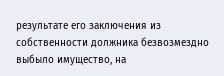результате его заключения из собственности должника безвозмездно выбыло имущество, на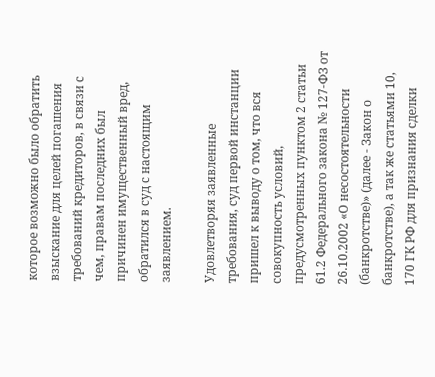которое возможно было обратить взыскание для целей погашения требований кредиторов, в связи с чем, правам последних был причинен имущественный вред, обратился в суд с настоящим заявлением.

Удовлетворяя заявленные требования, суд первой инстанции пришел к выводу о том, что вся совокупность условий, предусмотренных пунктом 2 статьи 61.2 Федерального закона № 127-ФЗ от 26.10.2002 «О несостоятельности (банкротстве)» (далее - Закон о банкротстве), а так же статьями 10, 170 ГК РФ для признания сделки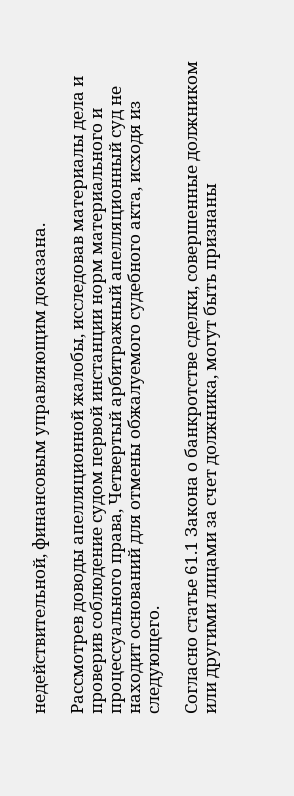недействительной, финансовым управляющим доказана.

Рассмотрев доводы апелляционной жалобы, исследовав материалы дела и проверив соблюдение судом первой инстанции норм материального и процессуального права, Четвертый арбитражный апелляционный суд не находит оснований для отмены обжалуемого судебного акта, исходя из следующего.

Согласно статье 61.1 Закона о банкротстве сделки, совершенные должником или другими лицами за счет должника, могут быть признаны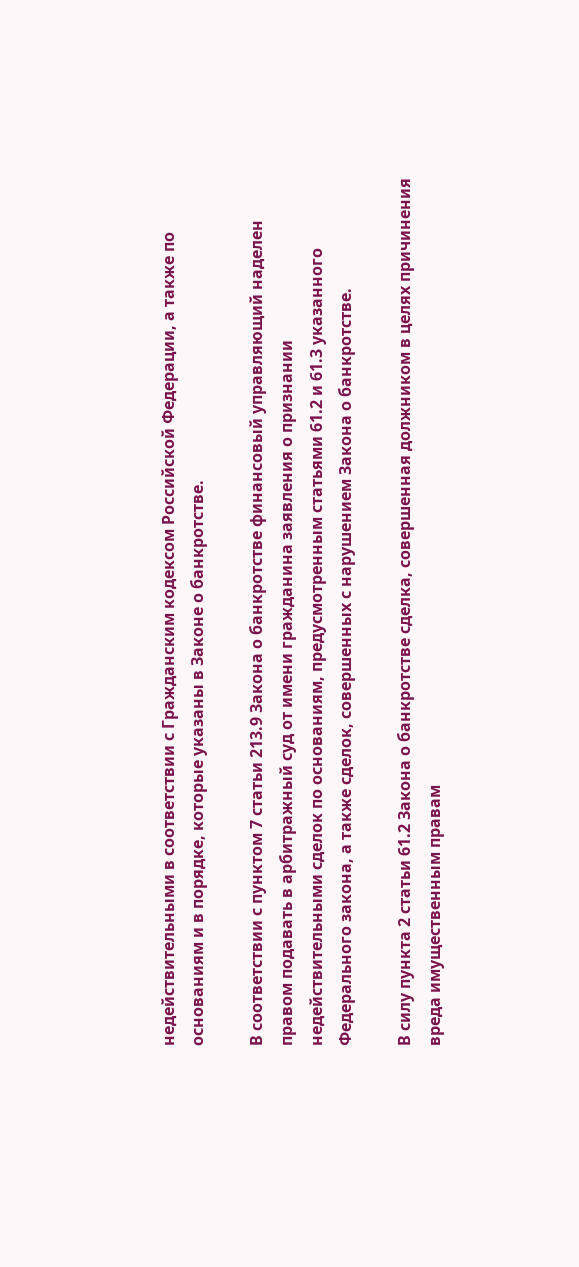недействительными в соответствии с Гражданским кодексом Российской Федерации, а также по основаниям и в порядке, которые указаны в Законе о банкротстве.

В соответствии с пунктом 7 статьи 213.9 Закона о банкротстве финансовый управляющий наделен правом подавать в арбитражный суд от имени гражданина заявления о признании недействительными сделок по основаниям, предусмотренным статьями 61.2 и 61.3 указанного Федерального закона, а также сделок, совершенных с нарушением Закона о банкротстве.

В силу пункта 2 статьи 61.2 Закона о банкротстве сделка, совершенная должником в целях причинения вреда имущественным правам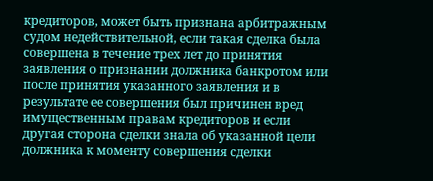кредиторов, может быть признана арбитражным судом недействительной, если такая сделка была совершена в течение трех лет до принятия заявления о признании должника банкротом или после принятия указанного заявления и в результате ее совершения был причинен вред имущественным правам кредиторов и если другая сторона сделки знала об указанной цели должника к моменту совершения сделки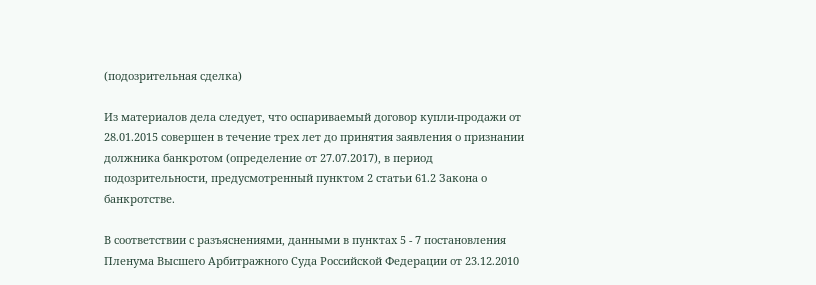(подозрительная сделка)

Из материалов дела следует, что оспариваемый договор купли-продажи от 28.01.2015 совершен в течение трех лет до принятия заявления о признании должника банкротом (определение от 27.07.2017), в период подозрительности, предусмотренный пунктом 2 статьи 61.2 Закона о банкротстве.

В соответствии с разъяснениями, данными в пунктах 5 - 7 постановления Пленума Высшего Арбитражного Суда Российской Федерации от 23.12.2010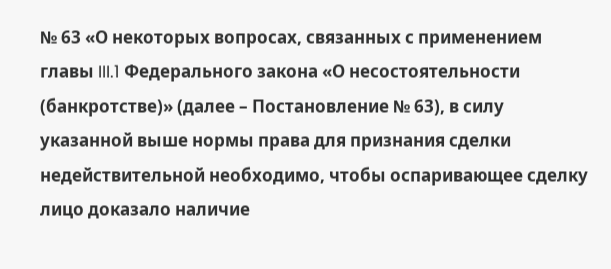№ 63 «О некоторых вопросах, связанных с применением главы III.1 Федерального закона «О несостоятельности (банкротстве)» (далее – Постановление № 63), в силу указанной выше нормы права для признания сделки недействительной необходимо, чтобы оспаривающее сделку лицо доказало наличие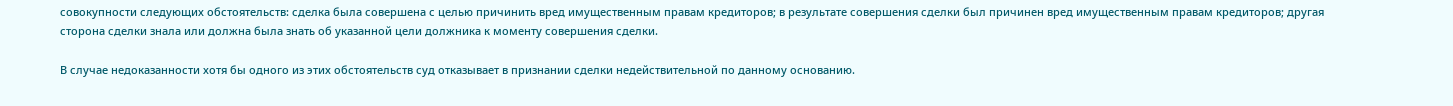совокупности следующих обстоятельств: сделка была совершена с целью причинить вред имущественным правам кредиторов; в результате совершения сделки был причинен вред имущественным правам кредиторов; другая сторона сделки знала или должна была знать об указанной цели должника к моменту совершения сделки.

В случае недоказанности хотя бы одного из этих обстоятельств суд отказывает в признании сделки недействительной по данному основанию.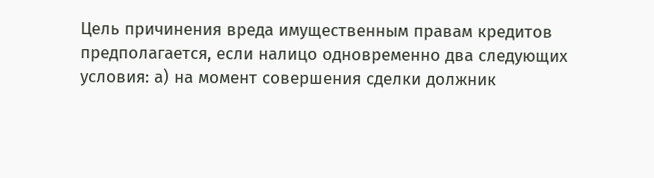Цель причинения вреда имущественным правам кредитов предполагается, если налицо одновременно два следующих условия: а) на момент совершения сделки должник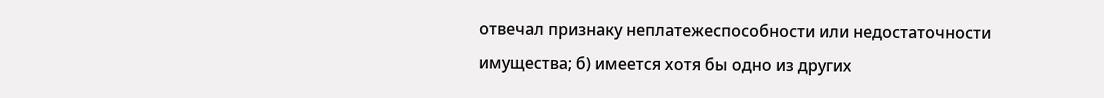отвечал признаку неплатежеспособности или недостаточности имущества; б) имеется хотя бы одно из других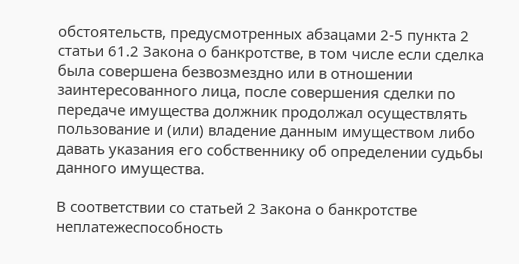обстоятельств, предусмотренных абзацами 2-5 пункта 2 статьи 61.2 Закона о банкротстве, в том числе если сделка была совершена безвозмездно или в отношении заинтересованного лица, после совершения сделки по передаче имущества должник продолжал осуществлять пользование и (или) владение данным имуществом либо давать указания его собственнику об определении судьбы данного имущества.

В соответствии со статьей 2 Закона о банкротстве неплатежеспособность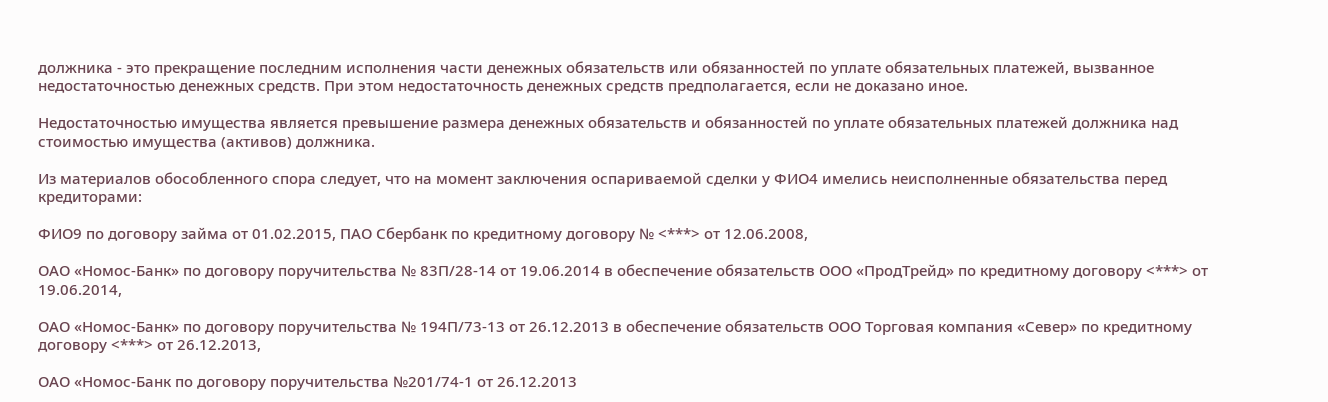должника - это прекращение последним исполнения части денежных обязательств или обязанностей по уплате обязательных платежей, вызванное недостаточностью денежных средств. При этом недостаточность денежных средств предполагается, если не доказано иное.

Недостаточностью имущества является превышение размера денежных обязательств и обязанностей по уплате обязательных платежей должника над стоимостью имущества (активов) должника.

Из материалов обособленного спора следует, что на момент заключения оспариваемой сделки у ФИО4 имелись неисполненные обязательства перед кредиторами:

ФИО9 по договору займа от 01.02.2015, ПАО Сбербанк по кредитному договору № <***> от 12.06.2008,

ОАО «Номос-Банк» по договору поручительства № 83П/28-14 от 19.06.2014 в обеспечение обязательств ООО «ПродТрейд» по кредитному договору <***> от 19.06.2014,

ОАО «Номос-Банк» по договору поручительства № 194П/73-13 от 26.12.2013 в обеспечение обязательств ООО Торговая компания «Север» по кредитному договору <***> от 26.12.2013,

ОАО «Номос-Банк по договору поручительства №201/74-1 от 26.12.2013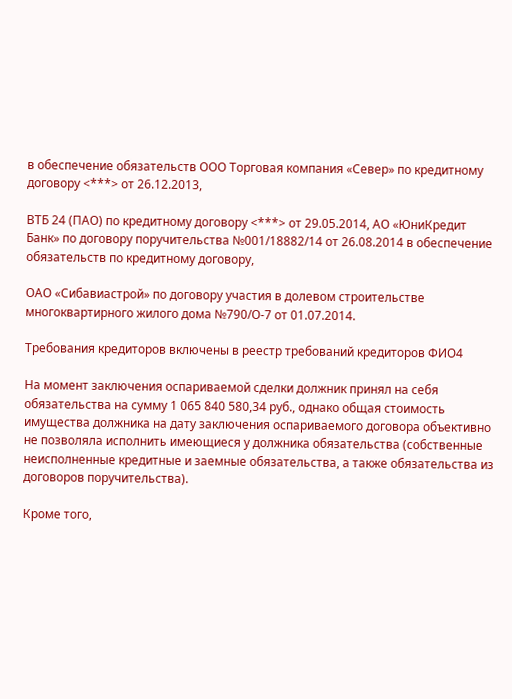в обеспечение обязательств ООО Торговая компания «Север» по кредитному договору <***> от 26.12.2013,

ВТБ 24 (ПАО) по кредитному договору <***> от 29.05.2014, АО «ЮниКредит Банк» по договору поручительства №001/18882/14 от 26.08.2014 в обеспечение обязательств по кредитному договору,

ОАО «Сибавиастрой» по договору участия в долевом строительстве многоквартирного жилого дома №790/О-7 от 01.07.2014.

Требования кредиторов включены в реестр требований кредиторов ФИО4

На момент заключения оспариваемой сделки должник принял на себя обязательства на сумму 1 065 840 580,34 руб., однако общая стоимость имущества должника на дату заключения оспариваемого договора объективно не позволяла исполнить имеющиеся у должника обязательства (собственные неисполненные кредитные и заемные обязательства, а также обязательства из договоров поручительства).

Кроме того,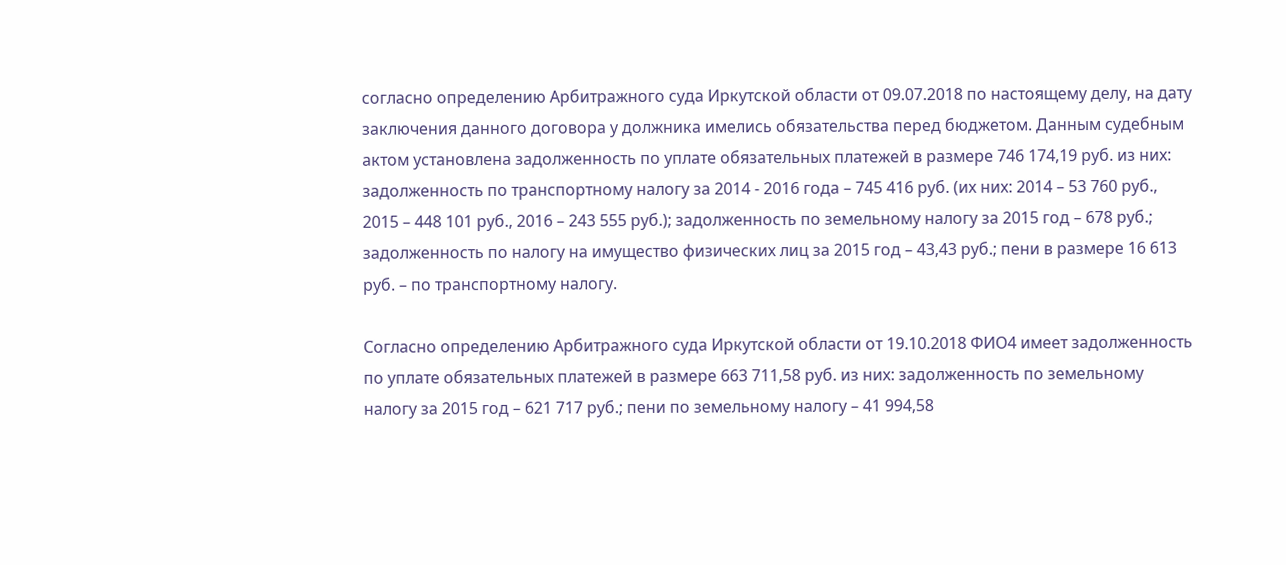согласно определению Арбитражного суда Иркутской области от 09.07.2018 по настоящему делу, на дату заключения данного договора у должника имелись обязательства перед бюджетом. Данным судебным актом установлена задолженность по уплате обязательных платежей в размере 746 174,19 руб. из них: задолженность по транспортному налогу за 2014 - 2016 года – 745 416 руб. (их них: 2014 – 53 760 руб., 2015 – 448 101 руб., 2016 – 243 555 руб.); задолженность по земельному налогу за 2015 год – 678 руб.; задолженность по налогу на имущество физических лиц за 2015 год – 43,43 руб.; пени в размере 16 613 руб. – по транспортному налогу.

Согласно определению Арбитражного суда Иркутской области от 19.10.2018 ФИО4 имеет задолженность по уплате обязательных платежей в размере 663 711,58 руб. из них: задолженность по земельному налогу за 2015 год – 621 717 руб.; пени по земельному налогу – 41 994,58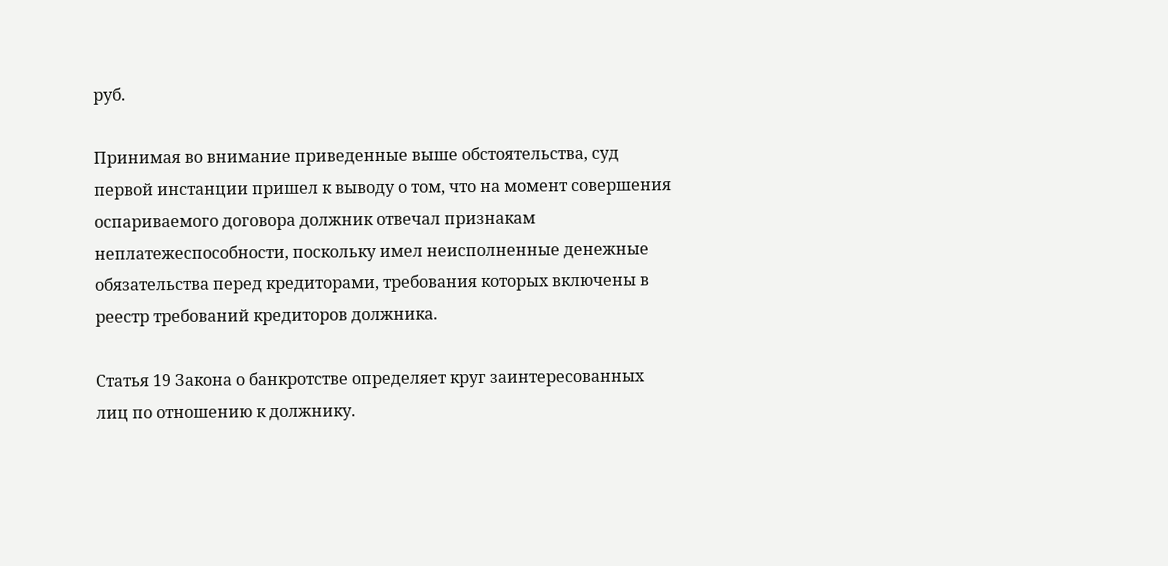руб.

Принимая во внимание приведенные выше обстоятельства, суд первой инстанции пришел к выводу о том, что на момент совершения оспариваемого договора должник отвечал признакам неплатежеспособности, поскольку имел неисполненные денежные обязательства перед кредиторами, требования которых включены в реестр требований кредиторов должника.

Статья 19 Закона о банкротстве определяет круг заинтересованных лиц по отношению к должнику.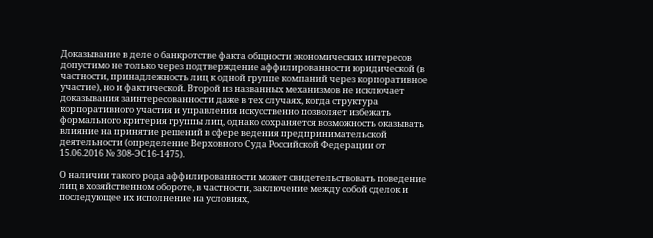Доказывание в деле о банкротстве факта общности экономических интересов допустимо не только через подтверждение аффилированности юридической (в частности, принадлежность лиц к одной группе компаний через корпоративное участие), но и фактической. Второй из названных механизмов не исключает доказывания заинтересованности даже в тех случаях, когда структура корпоративного участия и управления искусственно позволяет избежать формального критерия группы лиц, однако сохраняется возможность оказывать влияние на принятие решений в сфере ведения предпринимательской деятельности (определение Верховного Суда Российской Федерации от 15.06.2016 № 308-ЭС16-1475).

О наличии такого рода аффилированности может свидетельствовать поведение лиц в хозяйственном обороте, в частности, заключение между собой сделок и последующее их исполнение на условиях,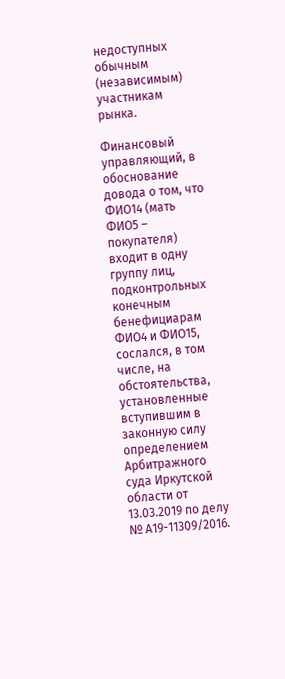недоступных обычным (независимым) участникам рынка.

Финансовый управляющий, в обоснование довода о том, что ФИО14 (мать ФИО5 – покупателя) входит в одну группу лиц, подконтрольных конечным бенефициарам ФИО4 и ФИО15, сослался, в том числе, на обстоятельства, установленные вступившим в законную силу определением Арбитражного суда Иркутской области от 13.03.2019 по делу № А19-11309/2016.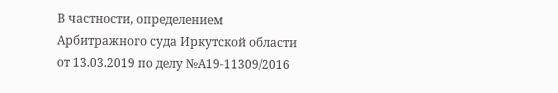В частности, определением Арбитражного суда Иркутской области от 13.03.2019 по делу №А19-11309/2016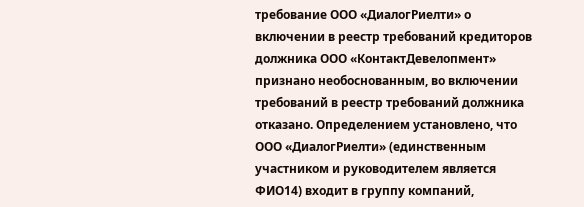требование ООО «ДиалогРиелти» о включении в реестр требований кредиторов должника ООО «КонтактДевелопмент» признано необоснованным, во включении требований в реестр требований должника отказано. Определением установлено, что ООО «ДиалогРиелти» (единственным участником и руководителем является ФИО14) входит в группу компаний,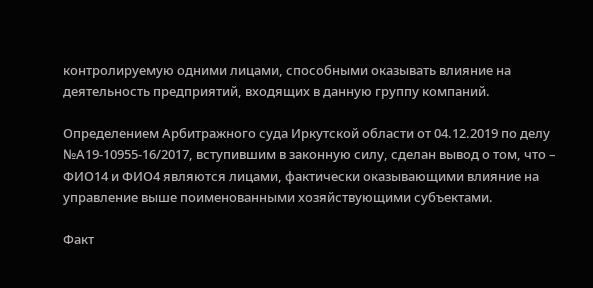контролируемую одними лицами, способными оказывать влияние на деятельность предприятий, входящих в данную группу компаний.

Определением Арбитражного суда Иркутской области от 04.12.2019 по делу №А19-10955-16/2017, вступившим в законную силу, сделан вывод о том, что – ФИО14 и ФИО4 являются лицами, фактически оказывающими влияние на управление выше поименованными хозяйствующими субъектами.

Факт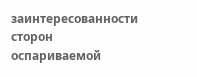заинтересованности сторон оспариваемой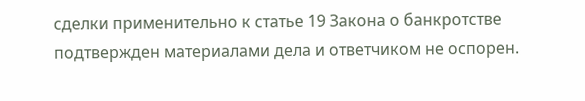сделки применительно к статье 19 Закона о банкротстве подтвержден материалами дела и ответчиком не оспорен.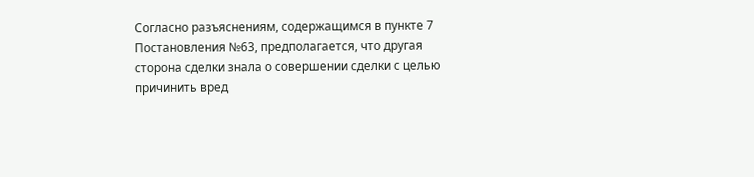Согласно разъяснениям, содержащимся в пункте 7 Постановления №63, предполагается, что другая сторона сделки знала о совершении сделки с целью причинить вред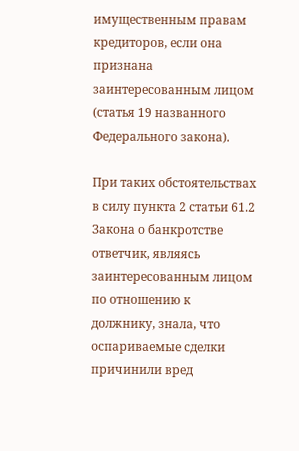имущественным правам кредиторов, если она признана заинтересованным лицом (статья 19 названного Федерального закона).

При таких обстоятельствах в силу пункта 2 статьи 61.2 Закона о банкротстве ответчик, являясь заинтересованным лицом по отношению к должнику, знала, что оспариваемые сделки причинили вред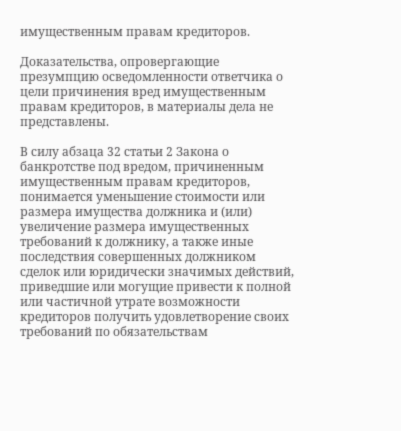имущественным правам кредиторов.

Доказательства, опровергающие презумпцию осведомленности ответчика о цели причинения вред имущественным правам кредиторов, в материалы дела не представлены.

В силу абзаца 32 статьи 2 Закона о банкротстве под вредом, причиненным имущественным правам кредиторов, понимается уменьшение стоимости или размера имущества должника и (или) увеличение размера имущественных требований к должнику, а также иные последствия совершенных должником сделок или юридически значимых действий, приведшие или могущие привести к полной или частичной утрате возможности кредиторов получить удовлетворение своих требований по обязательствам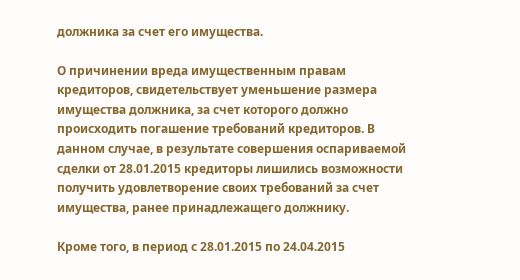должника за счет его имущества.

О причинении вреда имущественным правам кредиторов, свидетельствует уменьшение размера имущества должника, за счет которого должно происходить погашение требований кредиторов. В данном случае, в результате совершения оспариваемой сделки от 28.01.2015 кредиторы лишились возможности получить удовлетворение своих требований за счет имущества, ранее принадлежащего должнику.

Кроме того, в период с 28.01.2015 по 24.04.2015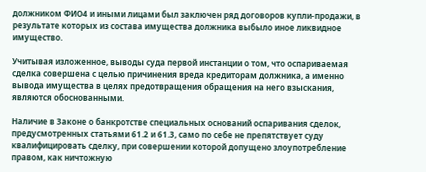должником ФИО4 и иными лицами был заключен ряд договоров купли-продажи, в результате которых из состава имущества должника выбыло иное ликвидное имущество.

Учитывая изложенное, выводы суда первой инстанции о том, что оспариваемая сделка совершена с целью причинения вреда кредиторам должника, а именно вывода имущества в целях предотвращения обращения на него взыскания, являются обоснованными.

Наличие в Законе о банкротстве специальных оснований оспаривания сделок, предусмотренных статьями 61.2 и 61.3, само по себе не препятствует суду квалифицировать сделку, при совершении которой допущено злоупотребление правом, как ничтожную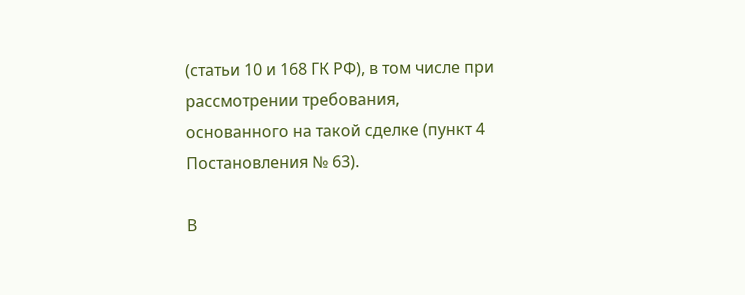(статьи 10 и 168 ГК РФ), в том числе при рассмотрении требования, основанного на такой сделке (пункт 4 Постановления № 63).

В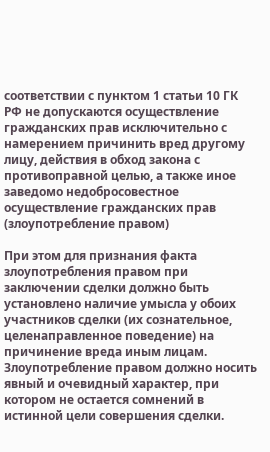соответствии с пунктом 1 статьи 10 ГК РФ не допускаются осуществление гражданских прав исключительно с намерением причинить вред другому лицу, действия в обход закона с противоправной целью, а также иное заведомо недобросовестное осуществление гражданских прав (злоупотребление правом)

При этом для признания факта злоупотребления правом при заключении сделки должно быть установлено наличие умысла у обоих участников сделки (их сознательное, целенаправленное поведение) на причинение вреда иным лицам. Злоупотребление правом должно носить явный и очевидный характер, при котором не остается сомнений в истинной цели совершения сделки.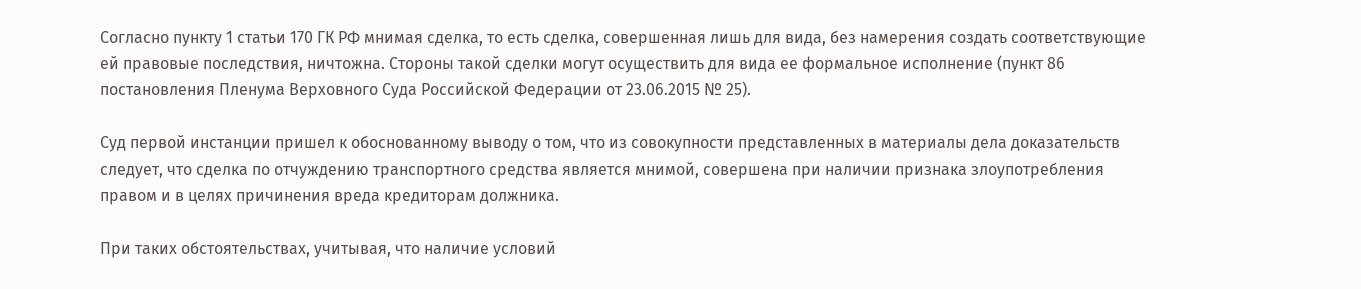Согласно пункту 1 статьи 170 ГК РФ мнимая сделка, то есть сделка, совершенная лишь для вида, без намерения создать соответствующие ей правовые последствия, ничтожна. Стороны такой сделки могут осуществить для вида ее формальное исполнение (пункт 86 постановления Пленума Верховного Суда Российской Федерации от 23.06.2015 № 25).

Суд первой инстанции пришел к обоснованному выводу о том, что из совокупности представленных в материалы дела доказательств следует, что сделка по отчуждению транспортного средства является мнимой, совершена при наличии признака злоупотребления правом и в целях причинения вреда кредиторам должника.

При таких обстоятельствах, учитывая, что наличие условий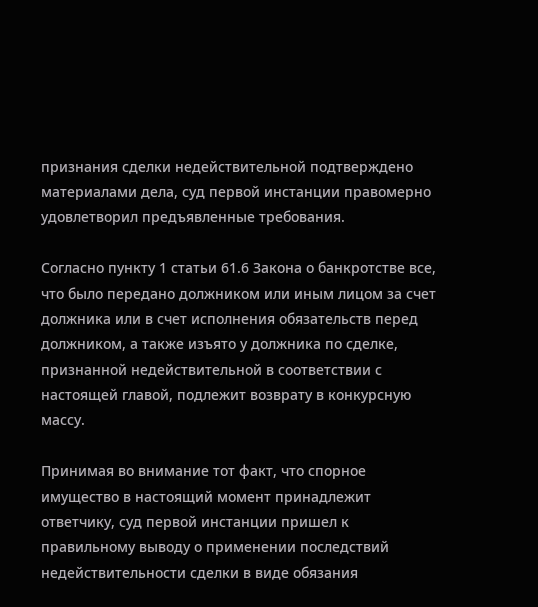признания сделки недействительной подтверждено материалами дела, суд первой инстанции правомерно удовлетворил предъявленные требования.

Согласно пункту 1 статьи 61.6 Закона о банкротстве все, что было передано должником или иным лицом за счет должника или в счет исполнения обязательств перед должником, а также изъято у должника по сделке, признанной недействительной в соответствии с настоящей главой, подлежит возврату в конкурсную массу.

Принимая во внимание тот факт, что спорное имущество в настоящий момент принадлежит ответчику, суд первой инстанции пришел к правильному выводу о применении последствий недействительности сделки в виде обязания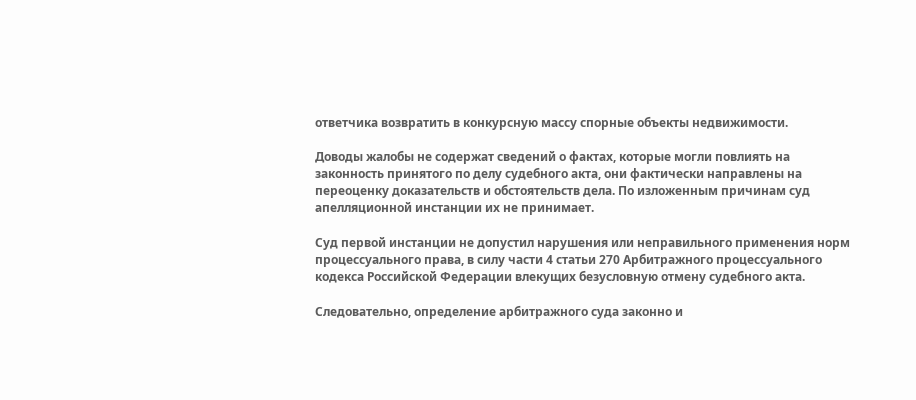ответчика возвратить в конкурсную массу спорные объекты недвижимости.

Доводы жалобы не содержат сведений о фактах, которые могли повлиять на законность принятого по делу судебного акта, они фактически направлены на переоценку доказательств и обстоятельств дела. По изложенным причинам суд апелляционной инстанции их не принимает.

Суд первой инстанции не допустил нарушения или неправильного применения норм процессуального права, в силу части 4 статьи 270 Арбитражного процессуального кодекса Российской Федерации влекущих безусловную отмену судебного акта.

Следовательно, определение арбитражного суда законно и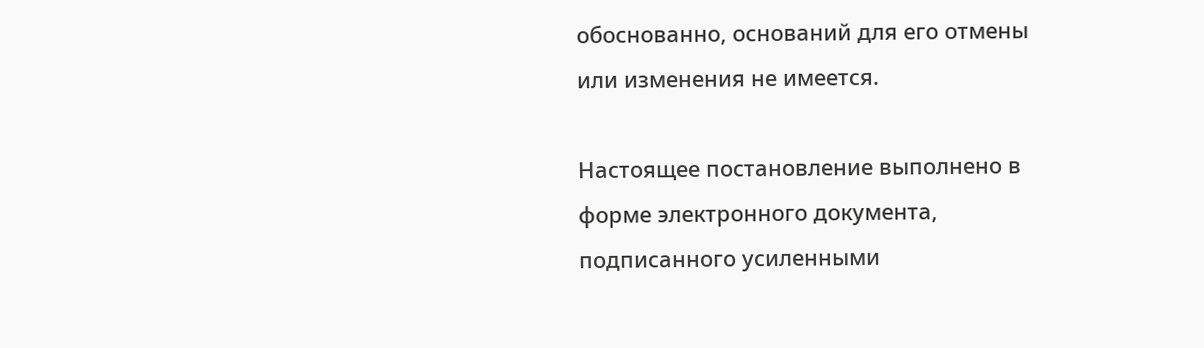обоснованно, оснований для его отмены или изменения не имеется.

Настоящее постановление выполнено в форме электронного документа, подписанного усиленными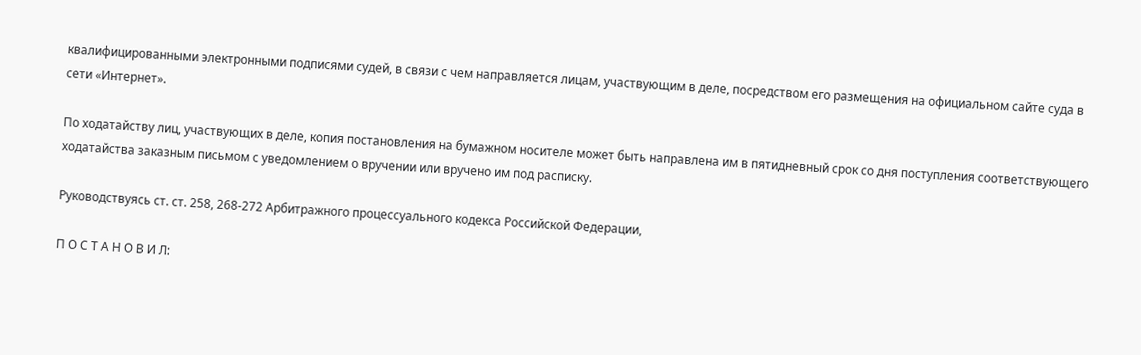квалифицированными электронными подписями судей, в связи с чем направляется лицам, участвующим в деле, посредством его размещения на официальном сайте суда в сети «Интернет».

По ходатайству лиц, участвующих в деле, копия постановления на бумажном носителе может быть направлена им в пятидневный срок со дня поступления соответствующего ходатайства заказным письмом с уведомлением о вручении или вручено им под расписку.

Руководствуясь ст. ст. 258, 268-272 Арбитражного процессуального кодекса Российской Федерации,

П О С Т А Н О В И Л: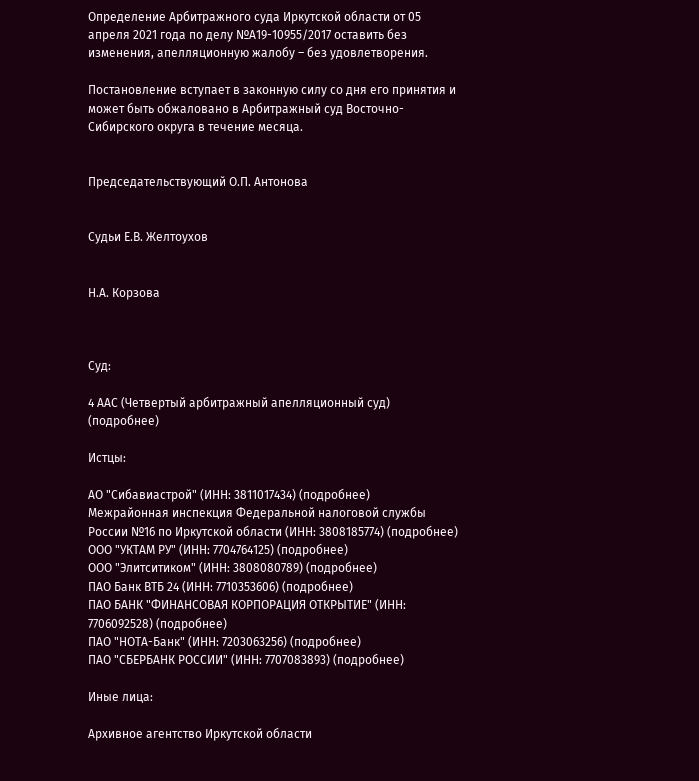Определение Арбитражного суда Иркутской области от 05 апреля 2021 года по делу №А19-10955/2017 оставить без изменения, апелляционную жалобу – без удовлетворения.

Постановление вступает в законную силу со дня его принятия и может быть обжаловано в Арбитражный суд Восточно-Сибирского округа в течение месяца.


Председательствующий О.П. Антонова


Судьи Е.В. Желтоухов


Н.А. Корзова



Суд:

4 ААС (Четвертый арбитражный апелляционный суд) (подробнее)

Истцы:

АО "Сибавиастрой" (ИНН: 3811017434) (подробнее)
Межрайонная инспекция Федеральной налоговой службы России №16 по Иркутской области (ИНН: 3808185774) (подробнее)
ООО "УКТАМ РУ" (ИНН: 7704764125) (подробнее)
ООО "Элитситиком" (ИНН: 3808080789) (подробнее)
ПАО Банк ВТБ 24 (ИНН: 7710353606) (подробнее)
ПАО БАНК "ФИНАНСОВАЯ КОРПОРАЦИЯ ОТКРЫТИЕ" (ИНН: 7706092528) (подробнее)
ПАО "НОТА-Банк" (ИНН: 7203063256) (подробнее)
ПАО "СБЕРБАНК РОССИИ" (ИНН: 7707083893) (подробнее)

Иные лица:

Архивное агентство Иркутской области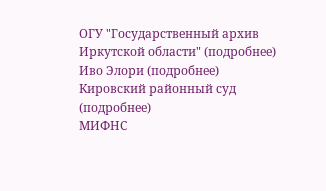ОГУ "Государственный архив Иркутской области" (подробнее)
Иво Элори (подробнее)
Кировский районный суд (подробнее)
МИФНС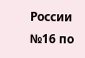России №16 по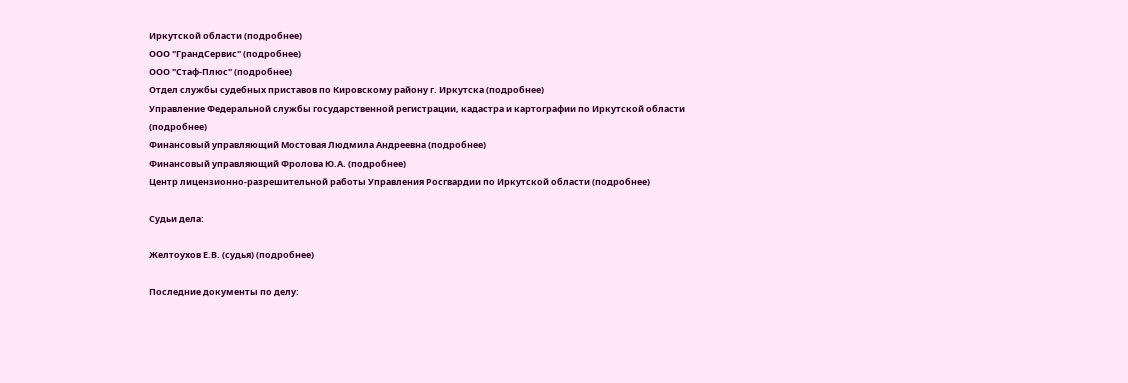Иркутской области (подробнее)
ООО "ГрандСервис" (подробнее)
ООО "Стаф-Плюс" (подробнее)
Отдел службы судебных приставов по Кировскому району г. Иркутска (подробнее)
Управление Федеральной службы государственной регистрации, кадастра и картографии по Иркутской области (подробнее)
Финансовый управляющий Мостовая Людмила Андреевна (подробнее)
Финансовый управляющий Фролова Ю.А. (подробнее)
Центр лицензионно-разрешительной работы Управления Росгвардии по Иркутской области (подробнее)

Судьи дела:

Желтоухов Е.В. (судья) (подробнее)

Последние документы по делу: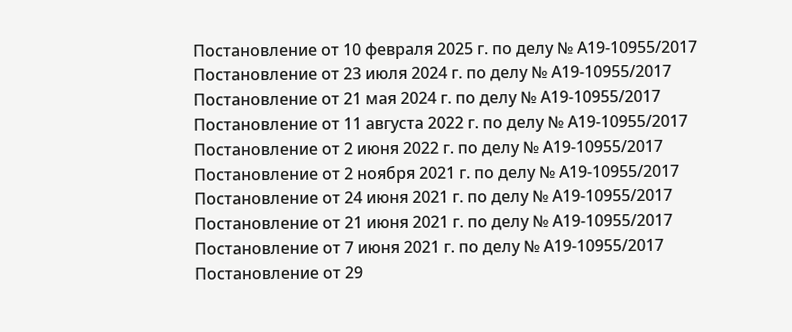Постановление от 10 февраля 2025 г. по делу № А19-10955/2017
Постановление от 23 июля 2024 г. по делу № А19-10955/2017
Постановление от 21 мая 2024 г. по делу № А19-10955/2017
Постановление от 11 августа 2022 г. по делу № А19-10955/2017
Постановление от 2 июня 2022 г. по делу № А19-10955/2017
Постановление от 2 ноября 2021 г. по делу № А19-10955/2017
Постановление от 24 июня 2021 г. по делу № А19-10955/2017
Постановление от 21 июня 2021 г. по делу № А19-10955/2017
Постановление от 7 июня 2021 г. по делу № А19-10955/2017
Постановление от 29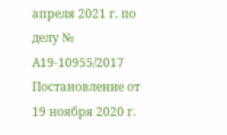апреля 2021 г. по делу № А19-10955/2017
Постановление от 19 ноября 2020 г.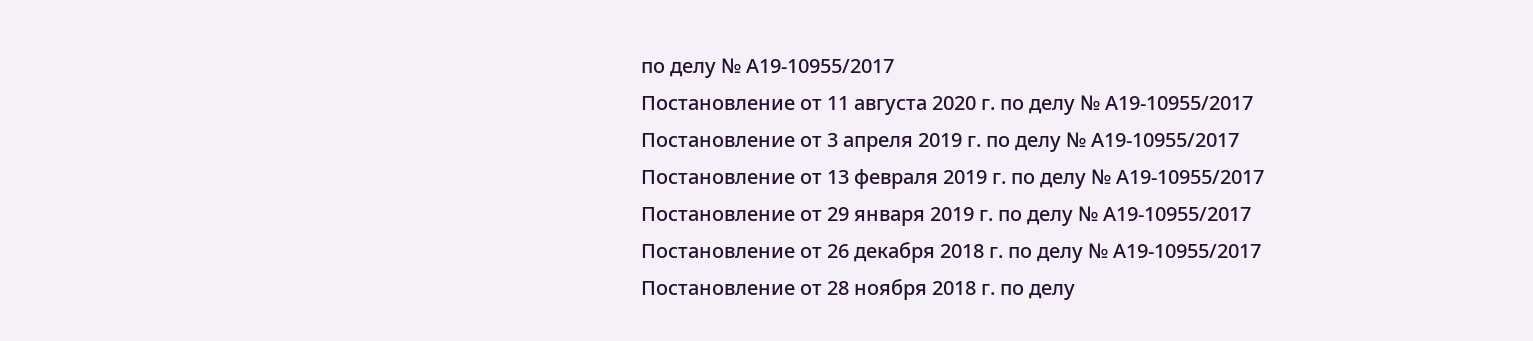по делу № А19-10955/2017
Постановление от 11 августа 2020 г. по делу № А19-10955/2017
Постановление от 3 апреля 2019 г. по делу № А19-10955/2017
Постановление от 13 февраля 2019 г. по делу № А19-10955/2017
Постановление от 29 января 2019 г. по делу № А19-10955/2017
Постановление от 26 декабря 2018 г. по делу № А19-10955/2017
Постановление от 28 ноября 2018 г. по делу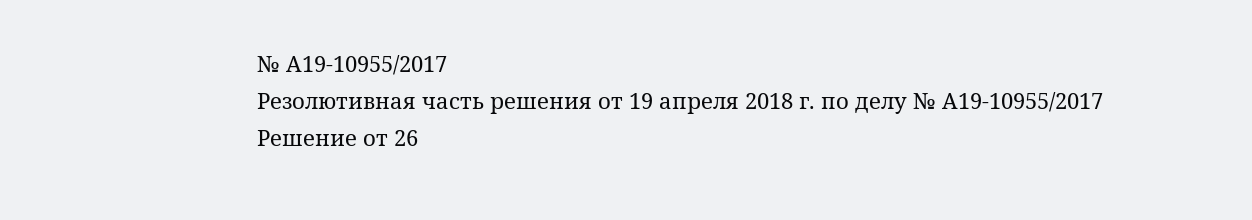№ А19-10955/2017
Резолютивная часть решения от 19 апреля 2018 г. по делу № А19-10955/2017
Решение от 26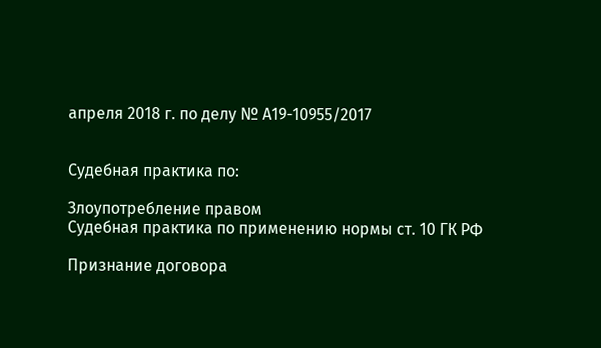апреля 2018 г. по делу № А19-10955/2017


Судебная практика по:

Злоупотребление правом
Судебная практика по применению нормы ст. 10 ГК РФ

Признание договора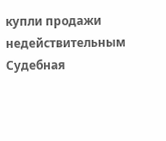купли продажи недействительным
Судебная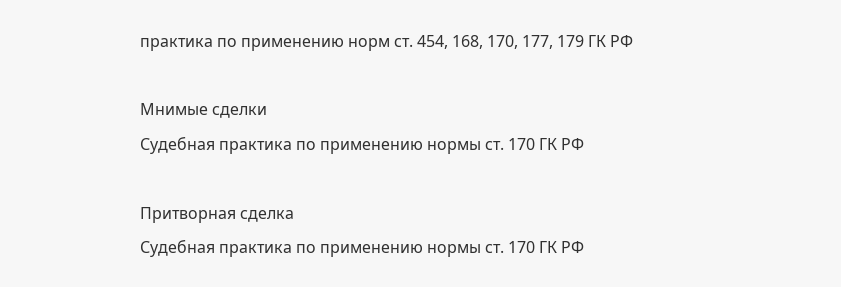практика по применению норм ст. 454, 168, 170, 177, 179 ГК РФ

Мнимые сделки
Судебная практика по применению нормы ст. 170 ГК РФ

Притворная сделка
Судебная практика по применению нормы ст. 170 ГК РФ